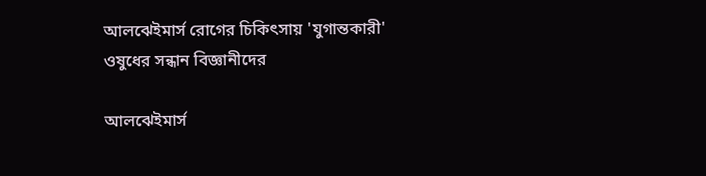আলঝেইমার্স রোগের চিকিৎসায় 'যুগান্তকারী' ওষুধের সন্ধান বিজ্ঞানীদের

আলঝেইমার্স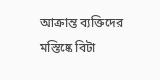আক্রান্ত ব্যক্তিদের মস্তিষ্কে বিটা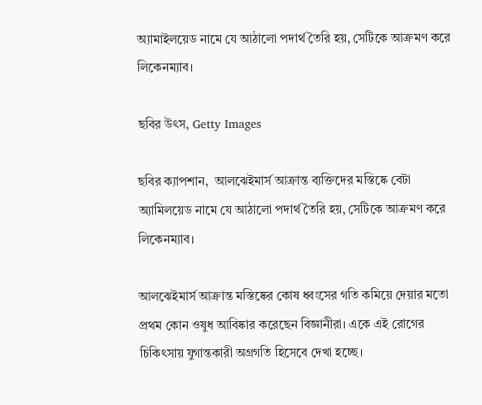অ্যামাইলয়েড নামে যে আঠালো পদার্থ তৈরি হয়, সেটিকে আক্রমণ করে লিকেনম্যাব।

ছবির উৎস, Getty Images

ছবির ক্যাপশান,  আলঝেইমার্স আক্রান্ত ব্যক্তিদের মস্তিষ্কে বেটা অ্যামিলয়েড নামে যে আঠালো পদার্থ তৈরি হয়, সেটিকে আক্রমণ করে লিকেনম্যাব।

আলঝেইমার্স আক্রান্ত মস্তিষ্কের কোষ ধ্বংসের গতি কমিয়ে দেয়ার মতো প্রথম কোন ওষুধ আবিষ্কার করেছেন বিজ্ঞানীরা। একে এই রোগের চিকিৎসায় যুগান্তকারী অগ্রগতি হিসেবে দেখা হচ্ছে।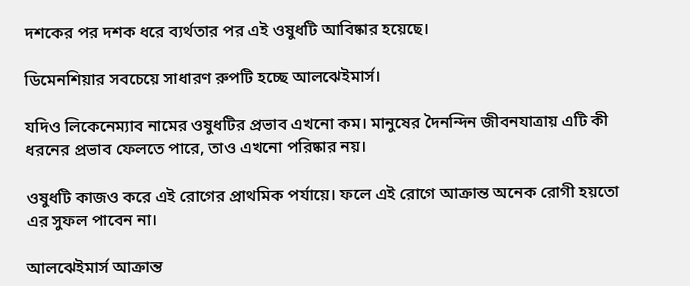দশকের পর দশক ধরে ব্যর্থতার পর এই ওষুধটি আবিষ্কার হয়েছে।

ডিমেনশিয়ার সবচেয়ে সাধারণ রুপটি হচ্ছে আলঝেইমার্স।

যদিও লিকেনেম্যাব নামের ওষুধটির প্রভাব এখনো কম। মানুষের দৈনন্দিন জীবনযাত্রায় এটি কী ধরনের প্রভাব ফেলতে পারে, তাও এখনো পরিষ্কার নয়।

ওষুধটি কাজও করে এই রোগের প্রাথমিক পর্যায়ে। ফলে এই রোগে আক্রান্ত অনেক রোগী হয়তো এর সুফল পাবেন না।

আলঝেইমার্স আক্রান্ত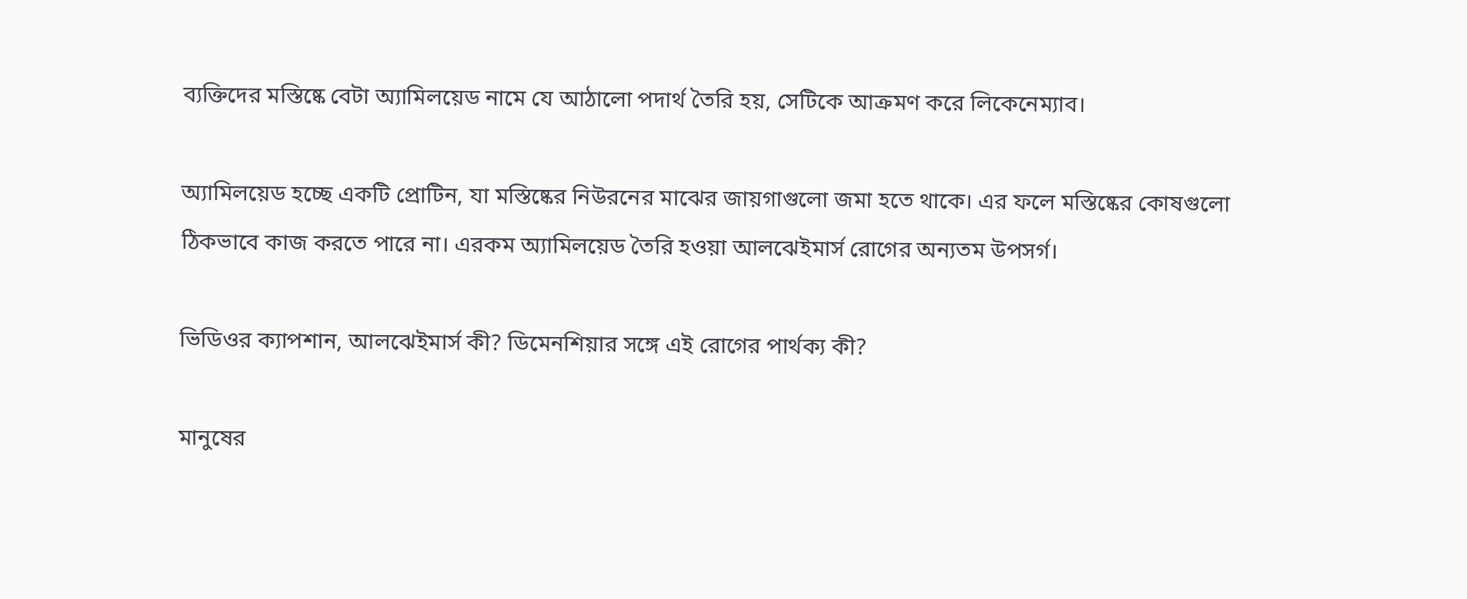ব্যক্তিদের মস্তিষ্কে বেটা অ্যামিলয়েড নামে যে আঠালো পদার্থ তৈরি হয়, সেটিকে আক্রমণ করে লিকেনেম্যাব।

অ্যামিলয়েড হচ্ছে একটি প্রোটিন, যা মস্তিষ্কের নিউরনের মাঝের জায়গাগুলো জমা হতে থাকে। এর ফলে মস্তিষ্কের কোষগুলো ঠিকভাবে কাজ করতে পারে না। এরকম অ্যামিলয়েড তৈরি হওয়া আলঝেইমার্স রোগের অন্যতম উপসর্গ।

ভিডিওর ক্যাপশান, আলঝেইমার্স কী? ডিমেনশিয়ার সঙ্গে এই রোগের পার্থক্য কী?

মানুষের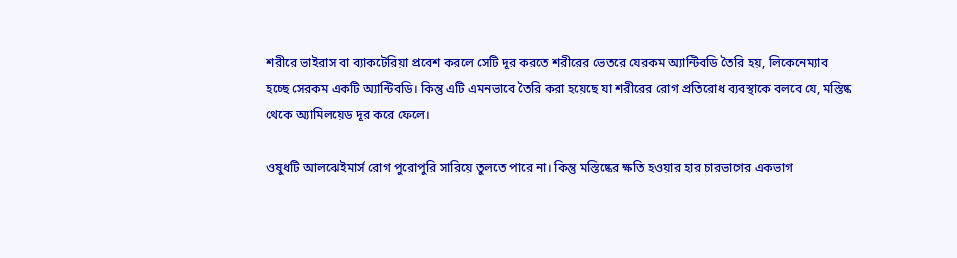শরীরে ভাইরাস বা ব্যাকটেরিয়া প্রবেশ করলে সেটি দূর করতে শরীরের ভেতরে যেরকম অ্যান্টিবডি তৈরি হয়, লিকেনেম্যাব হচ্ছে সেরকম একটি অ্যান্টিবডি। কিন্তু এটি এমনভাবে তৈরি করা হয়েছে যা শরীরের রোগ প্রতিরোধ ব্যবস্থাকে বলবে যে, মস্তিষ্ক থেকে অ্যামিলয়েড দূর করে ফেলে।

ওষুধটি আলঝেইমার্স রোগ পুরোপুরি সারিয়ে তুলতে পারে না। কিন্তু মস্তিষ্কের ক্ষতি হওয়ার হার চারভাগের একভাগ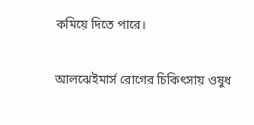কমিয়ে দিতে পারে।

আলঝেইমার্স রোগের চিকিৎসায় ওষুধ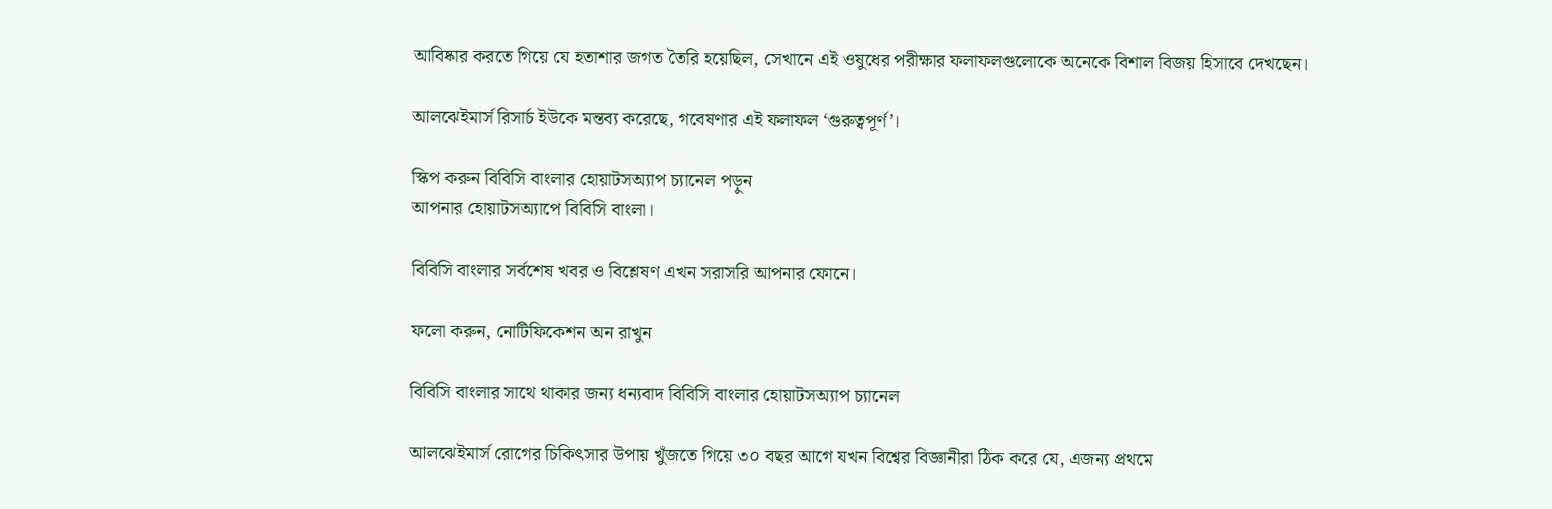আবিষ্কার করতে গিয়ে যে হতাশার জগত তৈরি হয়েছিল, সেখানে এই ওষুধের পরীক্ষার ফলাফলগুলোকে অনেকে বিশাল বিজয় হিসাবে দেখছেন।

আলঝেইমার্স রিসার্চ ইউকে মন্তব্য করেছে, গবেষণার এই ফলাফল ‘গুরুত্বপূর্ণ’।

স্কিপ করুন বিবিসি বাংলার হোয়াটসঅ্যাপ চ্যানেল পড়ুন
আপনার হোয়াটসঅ্যাপে বিবিসি বাংলা।

বিবিসি বাংলার সর্বশেষ খবর ও বিশ্লেষণ এখন সরাসরি আপনার ফোনে।

ফলো করুন, নোটিফিকেশন অন রাখুন

বিবিসি বাংলার সাথে থাকার জন্য ধন্যবাদ বিবিসি বাংলার হোয়াটসঅ্যাপ চ্যানেল

আলঝেইমার্স রোগের চিকিৎসার উপায় খুঁজতে গিয়ে ৩০ বছর আগে যখন বিশ্বের বিজ্ঞানীরা ঠিক করে যে, এজন্য প্রথমে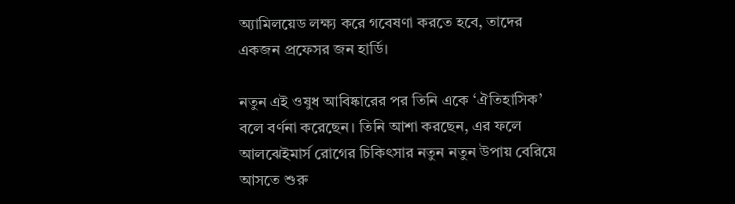অ্যামিলয়েড লক্ষ্য করে গবেষণা করতে হবে, তাদের একজন প্রফেসর জন হার্ডি।

নতুন এই ওষুধ আবিষ্কারের পর তিনি একে ‘ঐতিহাসিক’ বলে বর্ণনা করেছেন। তিনি আশা করছেন, এর ফলে আলঝেইমার্স রোগের চিকিৎসার নতুন নতুন উপায় বেরিয়ে আসতে শুরু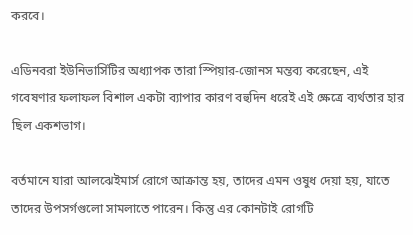করবে।

এডিনবরা ইউনিভার্সিটির অধ্যাপক তারা স্পিয়ার-জোনস মন্তব্য করেছেন, এই গবেষণার ফলাফল বিশাল একটা ব্যাপার কারণ বহুদিন ধরেই এই ক্ষেত্রে ব্যর্থতার হার ছিল একশভাগ।

বর্তমানে যারা আলঝেইমার্স রোগে আক্রান্ত হয়, তাদের এমন ওষুধ দেয়া হয়, যাতে তাদের উপসর্গগুলো সামলাতে পারেন। কিন্তু এর কোনটাই রোগটি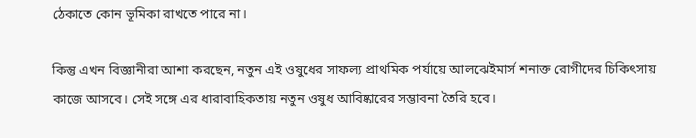ঠেকাতে কোন ভূমিকা রাখতে পারে না।

কিন্তু এখন বিজ্ঞানীরা আশা করছেন, নতুন এই ওষুধের সাফল্য প্রাথমিক পর্যায়ে আলঝেইমার্স শনাক্ত রোগীদের চিকিৎসায় কাজে আসবে। সেই সঙ্গে এর ধারাবাহিকতায় নতুন ওষুধ আবিষ্কারের সম্ভাবনা তৈরি হবে।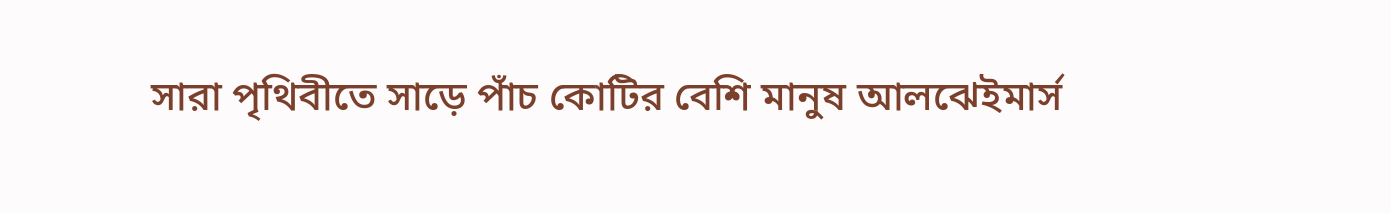সারা পৃথিবীতে সাড়ে পাঁচ কোটির বেশি মানুষ আলঝেইমার্স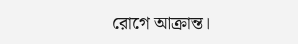রোগে আক্রান্ত।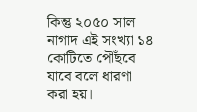কিন্তু ২০৫০ সাল নাগাদ এই সংখ্যা ১৪ কোটিতে পৌঁছবে যাবে বলে ধারণা করা হয়।